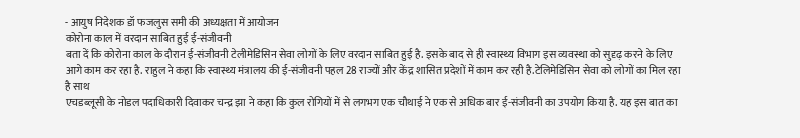- आयुष निदेशक डॉ फजलुस समी की अध्यक्षता में आयोजन
कोरोना काल में वरदान साबित हुई ई-संजीवनी
बता दें कि कोरोना काल के दौरान ई-संजीवनी टेलीमेडिसिन सेवा लोगों के लिए वरदान साबित हुई है. इसके बाद से ही स्वास्थ्य विभाग इस व्यवस्था को सुदृढ़ करने के लिए आगे काम कर रहा है. राहुल ने कहा कि स्वास्थ्य मंत्रालय की ई-संजीवनी पहल 28 राज्यों और केंद्र शासित प्रदेशों में काम कर रही है.टेलिमेडिसिन सेवा को लोगों का मिल रहा है साथ
एचडब्लूसी के नोडल पदाधिकारी दिवाकर चन्द्र झा ने कहा कि कुल रोगियों में से लगभग एक चौथाई ने एक से अधिक बार ई-संजीवनी का उपयोग किया है. यह इस बात का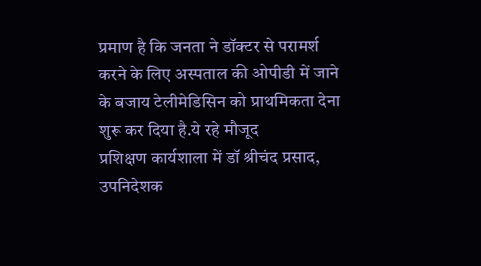प्रमाण है कि जनता ने डॉक्टर से परामर्श करने के लिए अस्पताल की ओपीडी में जाने के बजाय टेलीमेडिसिन को प्राथमिकता देना शुरू कर दिया है.ये रहे मौजूद
प्रशिक्षण कार्यशाला में डॉ श्रीचंद प्रसाद, उपनिदेशक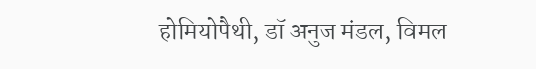होमियोपैथी, डॉ अनुज मंडल, विमल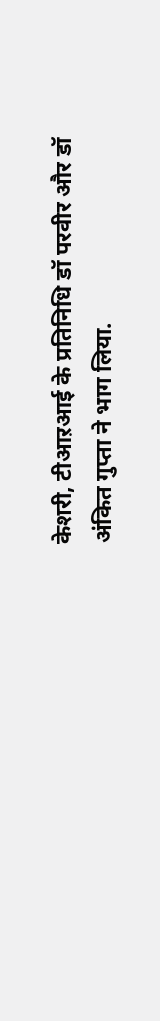केशरी, टीआऱआई के प्रतिनिधि डॉ परवीर और डॉ अंकित गुप्ता ने भाग लिया.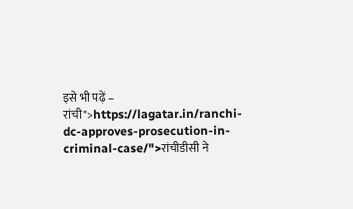इसे भी पढ़ें – रांची">https://lagatar.in/ranchi-dc-approves-prosecution-in-criminal-case/">रांचीडीसी ने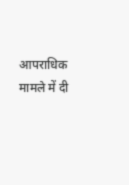आपराधिक मामले में दी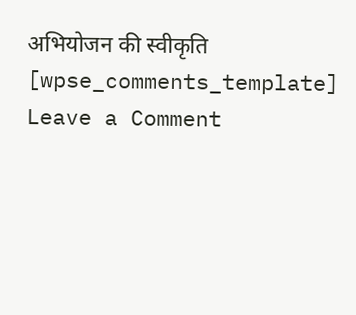अभियोजन की स्वीकृति [wpse_comments_template]
Leave a Comment